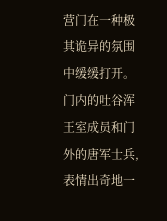营门在一种极其诡异的氛围中缓缓打开。
门内的吐谷浑王室成员和门外的唐军士兵,表情出奇地一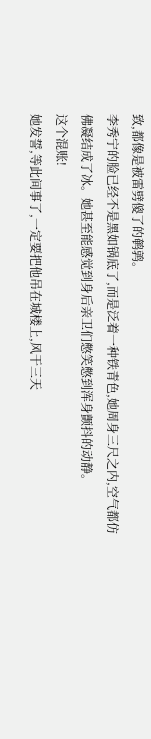致,都像是被雷劈傻了的鹌鹑。
李秀宁的脸已经不是黑如锅底了,而是泛着一种铁青色,她周身三尺之内,空气都仿佛凝结成了冰。她甚至能感觉到身后亲卫们憋笑憋到浑身颤抖的动静。
这个混账!
她发誓,等此间事了,一定要把他吊在城楼上,风干三天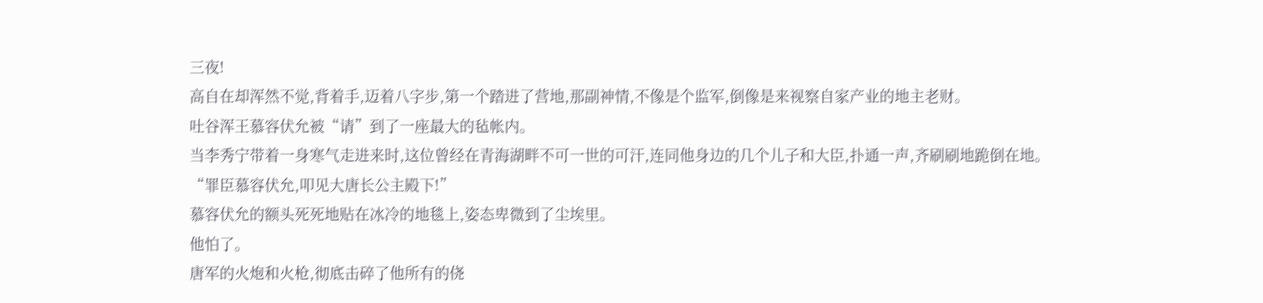三夜!
高自在却浑然不觉,背着手,迈着八字步,第一个踏进了营地,那副神情,不像是个监军,倒像是来视察自家产业的地主老财。
吐谷浑王慕容伏允被“请”到了一座最大的毡帐内。
当李秀宁带着一身寒气走进来时,这位曾经在青海湖畔不可一世的可汗,连同他身边的几个儿子和大臣,扑通一声,齐刷刷地跪倒在地。
“罪臣慕容伏允,叩见大唐长公主殿下!”
慕容伏允的额头死死地贴在冰冷的地毯上,姿态卑微到了尘埃里。
他怕了。
唐军的火炮和火枪,彻底击碎了他所有的侥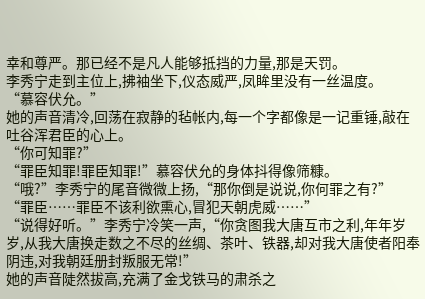幸和尊严。那已经不是凡人能够抵挡的力量,那是天罚。
李秀宁走到主位上,拂袖坐下,仪态威严,凤眸里没有一丝温度。
“慕容伏允。”
她的声音清冷,回荡在寂静的毡帐内,每一个字都像是一记重锤,敲在吐谷浑君臣的心上。
“你可知罪?”
“罪臣知罪!罪臣知罪!”慕容伏允的身体抖得像筛糠。
“哦?”李秀宁的尾音微微上扬,“那你倒是说说,你何罪之有?”
“罪臣……罪臣不该利欲熏心,冒犯天朝虎威……”
“说得好听。”李秀宁冷笑一声,“你贪图我大唐互市之利,年年岁岁,从我大唐换走数之不尽的丝绸、茶叶、铁器,却对我大唐使者阳奉阴违,对我朝廷册封叛服无常!”
她的声音陡然拔高,充满了金戈铁马的肃杀之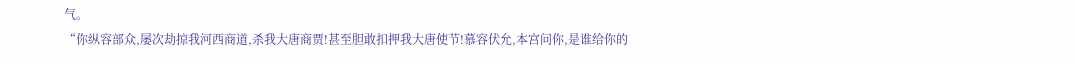气。
“你纵容部众,屡次劫掠我河西商道,杀我大唐商贾!甚至胆敢扣押我大唐使节!慕容伏允,本宫问你,是谁给你的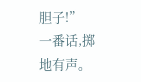胆子!”
一番话,掷地有声。